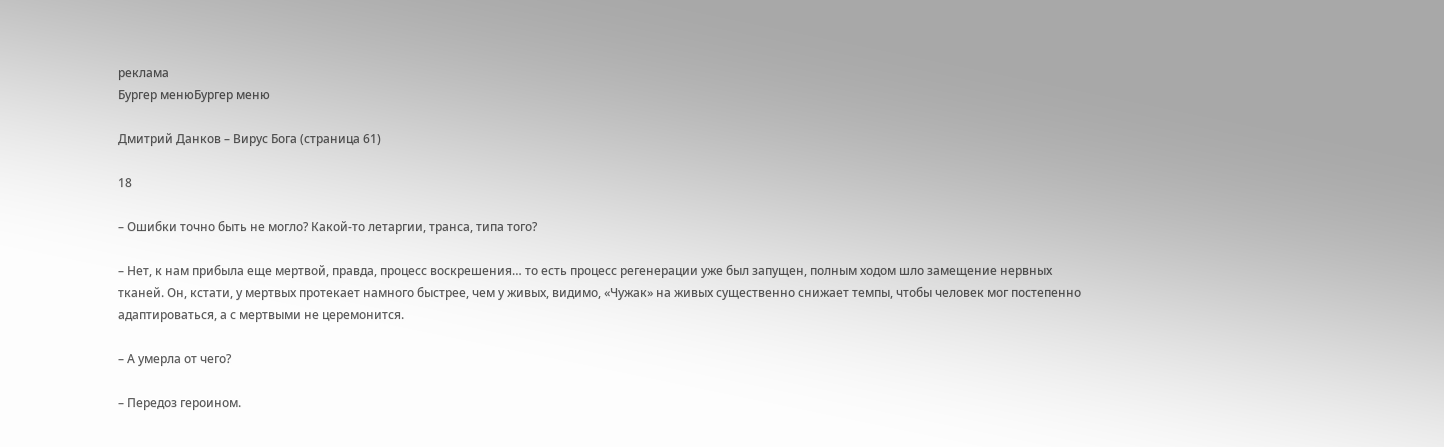реклама
Бургер менюБургер меню

Дмитрий Данков – Вирус Бога (страница 61)

18

– Ошибки точно быть не могло? Какой-то летаргии, транса, типа того?

– Нет, к нам прибыла еще мертвой, правда, процесс воскрешения… то есть процесс регенерации уже был запущен, полным ходом шло замещение нервных тканей. Он, кстати, у мертвых протекает намного быстрее, чем у живых, видимо, «Чужак» на живых существенно снижает темпы, чтобы человек мог постепенно адаптироваться, а с мертвыми не церемонится.

– А умерла от чего?

– Передоз героином.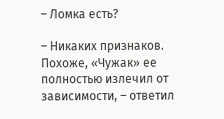– Ломка есть?

– Никаких признаков. Похоже, «Чужак» ее полностью излечил от зависимости, – ответил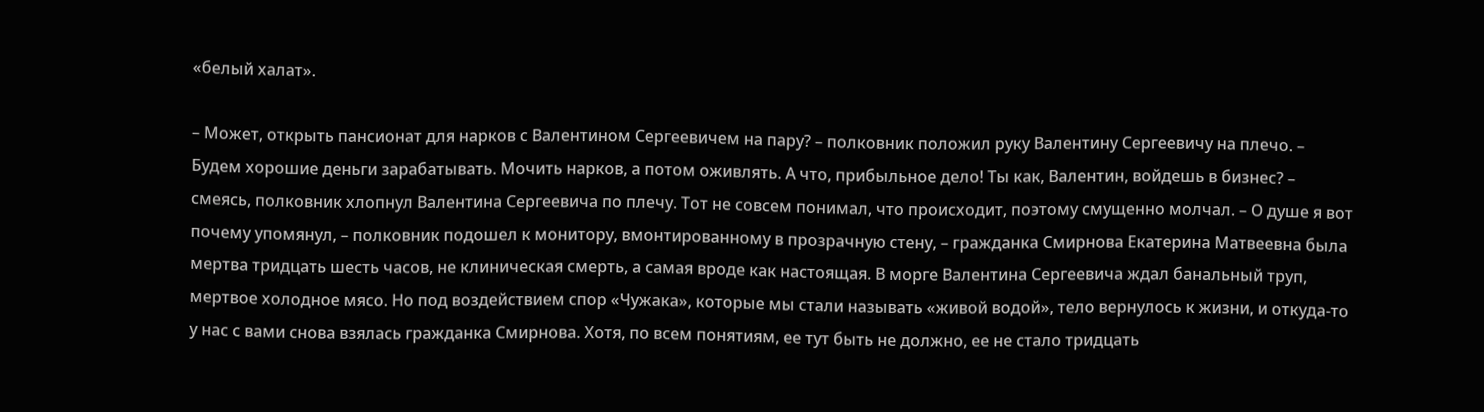«белый халат».

– Может, открыть пансионат для нарков с Валентином Сергеевичем на пару? – полковник положил руку Валентину Сергеевичу на плечо. – Будем хорошие деньги зарабатывать. Мочить нарков, а потом оживлять. А что, прибыльное дело! Ты как, Валентин, войдешь в бизнес? – смеясь, полковник хлопнул Валентина Сергеевича по плечу. Тот не совсем понимал, что происходит, поэтому смущенно молчал. – О душе я вот почему упомянул, – полковник подошел к монитору, вмонтированному в прозрачную стену, – гражданка Смирнова Екатерина Матвеевна была мертва тридцать шесть часов, не клиническая смерть, а самая вроде как настоящая. В морге Валентина Сергеевича ждал банальный труп, мертвое холодное мясо. Но под воздействием спор «Чужака», которые мы стали называть «живой водой», тело вернулось к жизни, и откуда-то у нас с вами снова взялась гражданка Смирнова. Хотя, по всем понятиям, ее тут быть не должно, ее не стало тридцать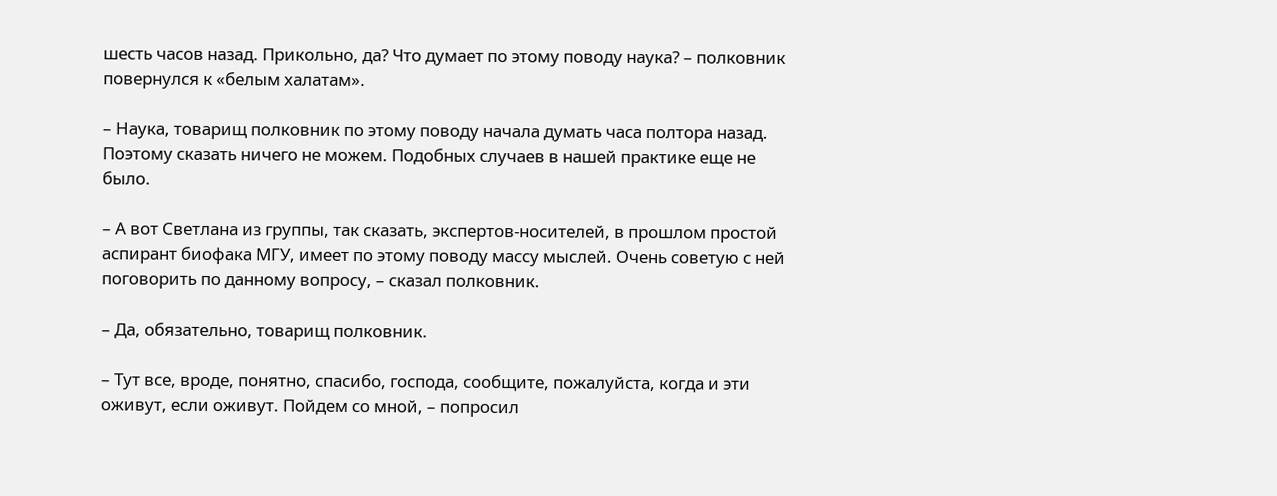шесть часов назад. Прикольно, да? Что думает по этому поводу наука? – полковник повернулся к «белым халатам».

– Наука, товарищ полковник по этому поводу начала думать часа полтора назад. Поэтому сказать ничего не можем. Подобных случаев в нашей практике еще не было.

– А вот Светлана из группы, так сказать, экспертов-носителей, в прошлом простой аспирант биофака МГУ, имеет по этому поводу массу мыслей. Очень советую с ней поговорить по данному вопросу, – сказал полковник.

– Да, обязательно, товарищ полковник.

– Тут все, вроде, понятно, спасибо, господа, сообщите, пожалуйста, когда и эти оживут, если оживут. Пойдем со мной, – попросил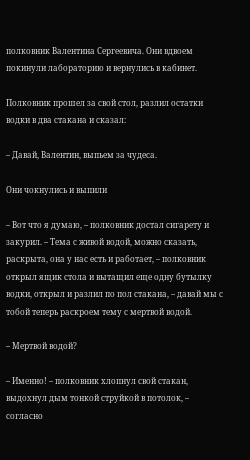полковник Валентина Сергеевича. Они вдвоем покинули лабораторию и вернулись в кабинет.

Полковник прошел за свой стол, разлил остатки водки в два стакана и сказал:

– Давай, Валентин, выпьем за чудеса.

Они чокнулись и выпили

– Вот что я думаю, – полковник достал сигарету и закурил. – Тема с живой водой, можно сказать, раскрыта, она у нас есть и работает, – полковник открыл ящик стола и вытащил еще одну бутылку водки, открыл и разлил по пол стакана, – давай мы с тобой теперь раскроем тему с мертвой водой.

– Мертвой водой?

– Именно! – полковник хлопнул свой стакан, выдохнул дым тонкой струйкой в потолок, – согласно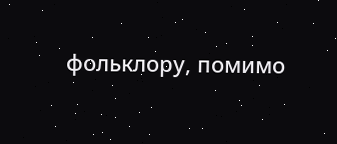фольклору, помимо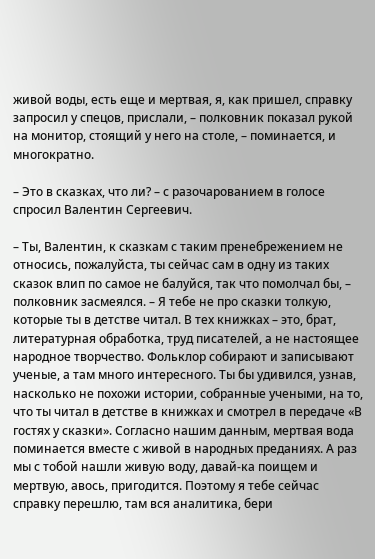живой воды, есть еще и мертвая, я, как пришел, справку запросил у спецов, прислали, – полковник показал рукой на монитор, стоящий у него на столе, – поминается, и многократно.

– Это в сказках, что ли? – с разочарованием в голосе спросил Валентин Сергеевич.

– Ты, Валентин, к сказкам с таким пренебрежением не относись, пожалуйста, ты сейчас сам в одну из таких сказок влип по самое не балуйся, так что помолчал бы, – полковник засмеялся. – Я тебе не про сказки толкую, которые ты в детстве читал. В тех книжках – это, брат, литературная обработка, труд писателей, а не настоящее народное творчество. Фольклор собирают и записывают ученые, а там много интересного. Ты бы удивился, узнав, насколько не похожи истории, собранные учеными, на то, что ты читал в детстве в книжках и смотрел в передаче «В гостях у сказки». Согласно нашим данным, мертвая вода поминается вместе с живой в народных преданиях. А раз мы с тобой нашли живую воду, давай-ка поищем и мертвую, авось, пригодится. Поэтому я тебе сейчас справку перешлю, там вся аналитика, бери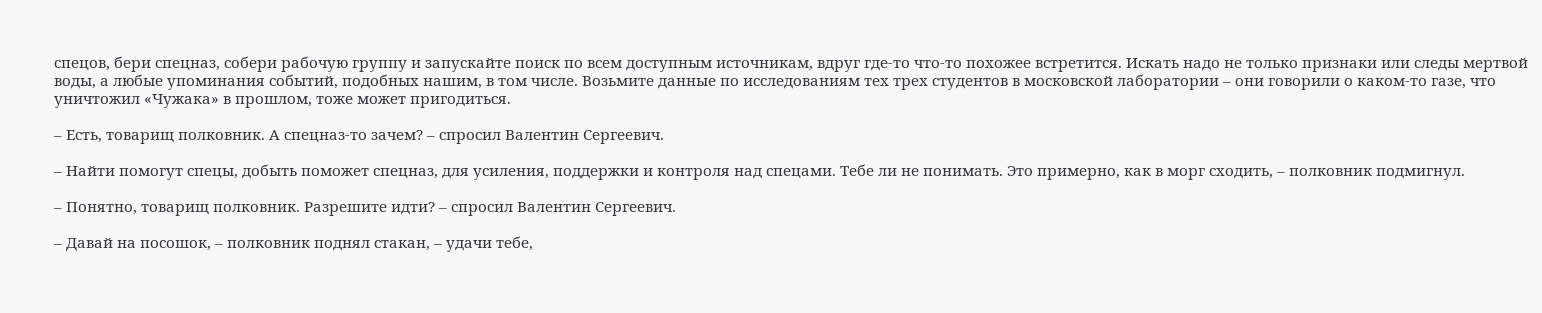спецов, бери спецназ, собери рабочую группу и запускайте поиск по всем доступным источникам, вдруг где-то что-то похожее встретится. Искать надо не только признаки или следы мертвой воды, а любые упоминания событий, подобных нашим, в том числе. Возьмите данные по исследованиям тех трех студентов в московской лаборатории – они говорили о каком-то газе, что уничтожил «Чужака» в прошлом, тоже может пригодиться.

– Есть, товарищ полковник. А спецназ-то зачем? – спросил Валентин Сергеевич.

– Найти помогут спецы, добыть поможет спецназ, для усиления, поддержки и контроля над спецами. Тебе ли не понимать. Это примерно, как в морг сходить, – полковник подмигнул.

– Понятно, товарищ полковник. Разрешите идти? – спросил Валентин Сергеевич.

– Давай на посошок, – полковник поднял стакан, – удачи тебе,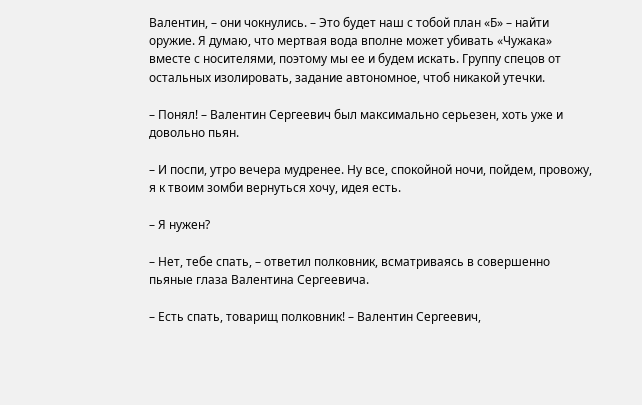Валентин, – они чокнулись. – Это будет наш с тобой план «Б» – найти оружие. Я думаю, что мертвая вода вполне может убивать «Чужака» вместе с носителями, поэтому мы ее и будем искать. Группу спецов от остальных изолировать, задание автономное, чтоб никакой утечки.

– Понял! – Валентин Сергеевич был максимально серьезен, хоть уже и довольно пьян.

– И поспи, утро вечера мудренее. Ну все, спокойной ночи, пойдем, провожу, я к твоим зомби вернуться хочу, идея есть.

– Я нужен?

– Нет, тебе спать, – ответил полковник, всматриваясь в совершенно пьяные глаза Валентина Сергеевича.

– Есть спать, товарищ полковник! – Валентин Сергеевич,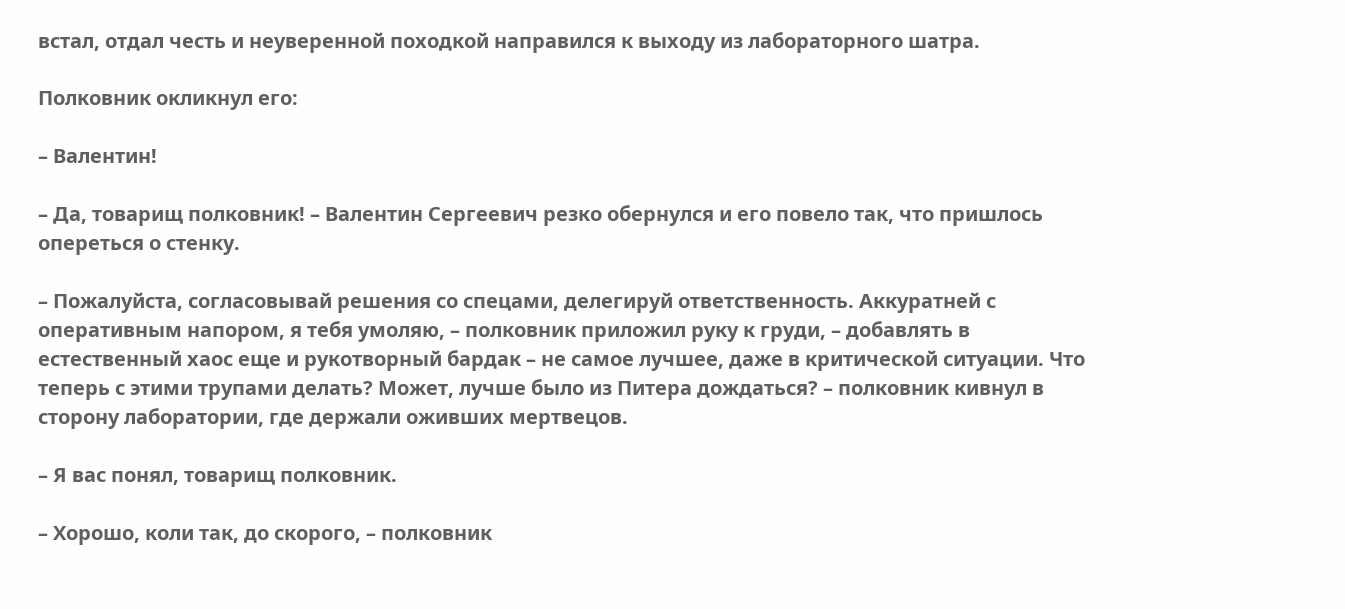встал, отдал честь и неуверенной походкой направился к выходу из лабораторного шатра.

Полковник окликнул его:

– Валентин!

– Да, товарищ полковник! – Валентин Сергеевич резко обернулся и его повело так, что пришлось опереться о стенку.

– Пожалуйста, согласовывай решения со спецами, делегируй ответственность. Аккуратней с оперативным напором, я тебя умоляю, – полковник приложил руку к груди, – добавлять в естественный хаос еще и рукотворный бардак – не самое лучшее, даже в критической ситуации. Что теперь с этими трупами делать? Может, лучше было из Питера дождаться? – полковник кивнул в сторону лаборатории, где держали оживших мертвецов.

– Я вас понял, товарищ полковник.

– Хорошо, коли так, до скорого, – полковник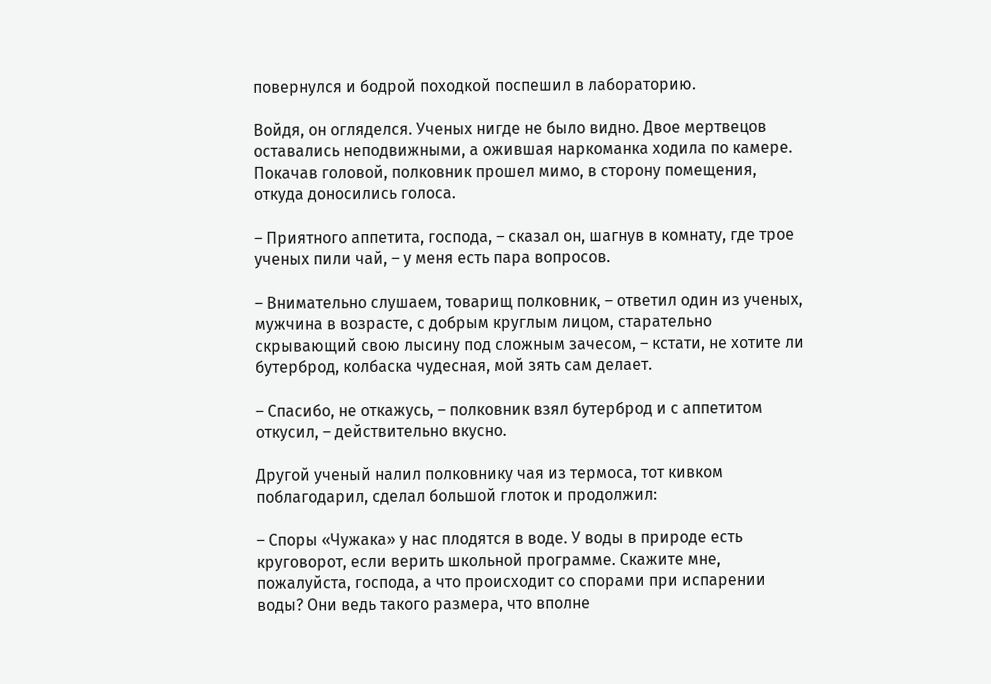повернулся и бодрой походкой поспешил в лабораторию.

Войдя, он огляделся. Ученых нигде не было видно. Двое мертвецов оставались неподвижными, а ожившая наркоманка ходила по камере. Покачав головой, полковник прошел мимо, в сторону помещения, откуда доносились голоса.

– Приятного аппетита, господа, – сказал он, шагнув в комнату, где трое ученых пили чай, – у меня есть пара вопросов.

– Внимательно слушаем, товарищ полковник, – ответил один из ученых, мужчина в возрасте, с добрым круглым лицом, старательно скрывающий свою лысину под сложным зачесом, – кстати, не хотите ли бутерброд, колбаска чудесная, мой зять сам делает.

– Спасибо, не откажусь, – полковник взял бутерброд и с аппетитом откусил, – действительно вкусно.

Другой ученый налил полковнику чая из термоса, тот кивком поблагодарил, сделал большой глоток и продолжил:

– Споры «Чужака» у нас плодятся в воде. У воды в природе есть круговорот, если верить школьной программе. Скажите мне, пожалуйста, господа, а что происходит со спорами при испарении воды? Они ведь такого размера, что вполне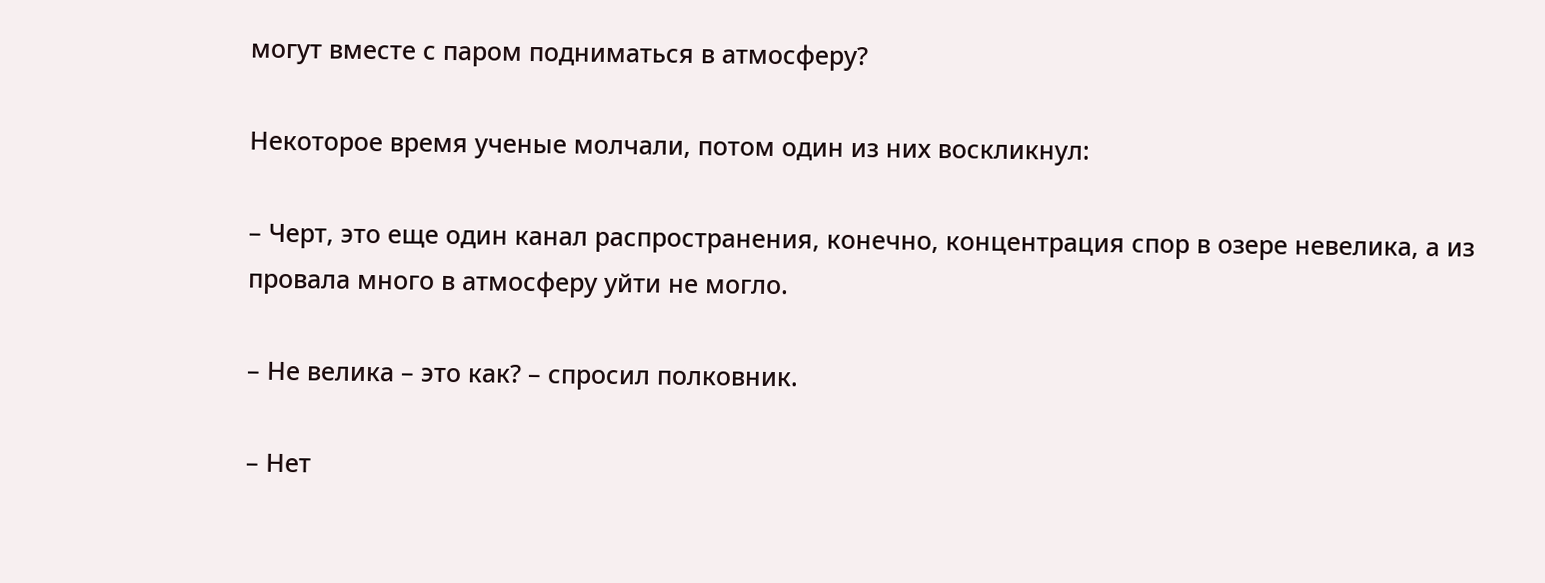могут вместе с паром подниматься в атмосферу?

Некоторое время ученые молчали, потом один из них воскликнул:

– Черт, это еще один канал распространения, конечно, концентрация спор в озере невелика, а из провала много в атмосферу уйти не могло.

– Не велика – это как? – спросил полковник.

– Нет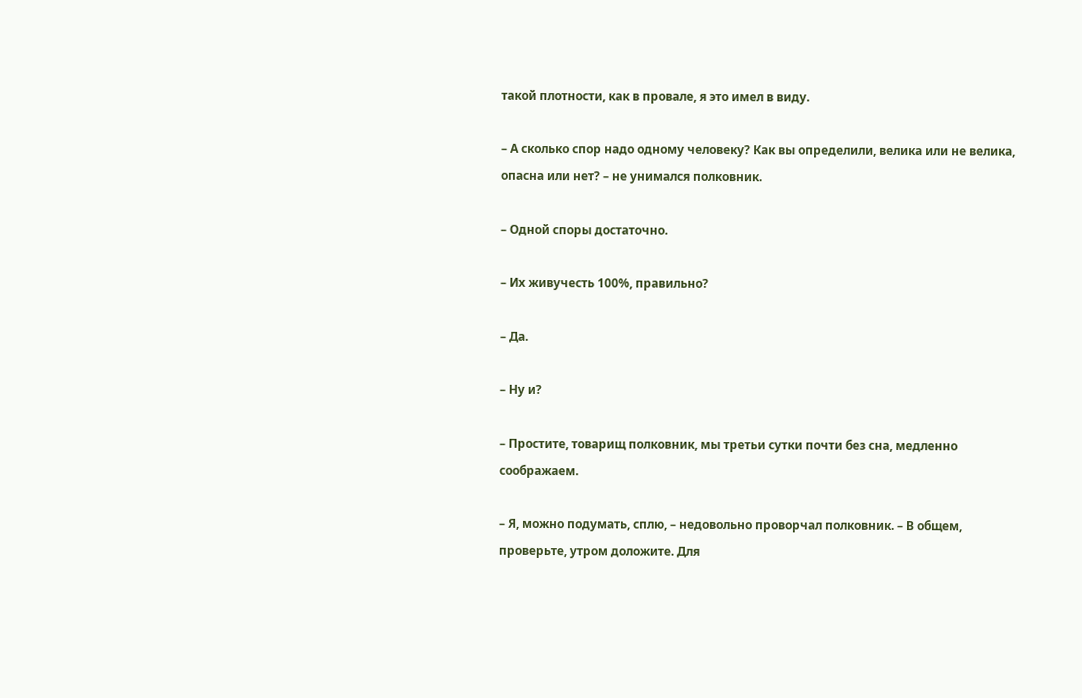такой плотности, как в провале, я это имел в виду.

– А сколько спор надо одному человеку? Как вы определили, велика или не велика, опасна или нет? – не унимался полковник.

– Одной споры достаточно.

– Их живучесть 100%, правильно?

– Да.

– Ну и?

– Простите, товарищ полковник, мы третьи сутки почти без сна, медленно соображаем.

– Я, можно подумать, сплю, – недовольно проворчал полковник. – В общем, проверьте, утром доложите. Для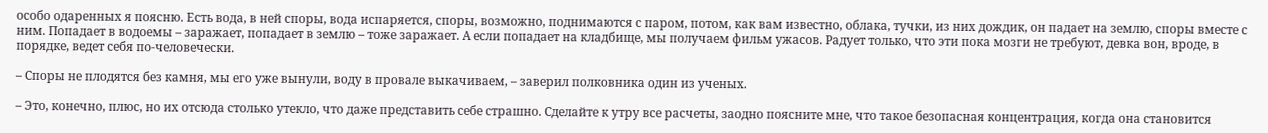особо одаренных я поясню. Есть вода, в ней споры, вода испаряется, споры, возможно, поднимаются с паром, потом, как вам известно, облака, тучки, из них дождик, он падает на землю, споры вместе с ним. Попадает в водоемы – заражает, попадает в землю – тоже заражает. А если попадает на кладбище, мы получаем фильм ужасов. Радует только, что эти пока мозги не требуют, девка вон, вроде, в порядке, ведет себя по-человечески.

– Споры не плодятся без камня, мы его уже вынули, воду в провале выкачиваем, – заверил полковника один из ученых.

– Это, конечно, плюс, но их отсюда столько утекло, что даже представить себе страшно. Сделайте к утру все расчеты, заодно поясните мне, что такое безопасная концентрация, когда она становится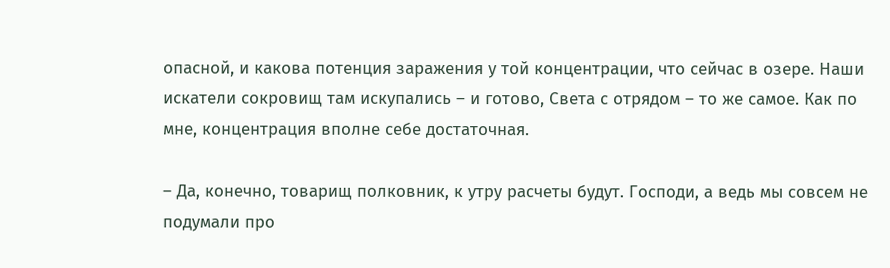опасной, и какова потенция заражения у той концентрации, что сейчас в озере. Наши искатели сокровищ там искупались – и готово, Света с отрядом – то же самое. Как по мне, концентрация вполне себе достаточная.

– Да, конечно, товарищ полковник, к утру расчеты будут. Господи, а ведь мы совсем не подумали про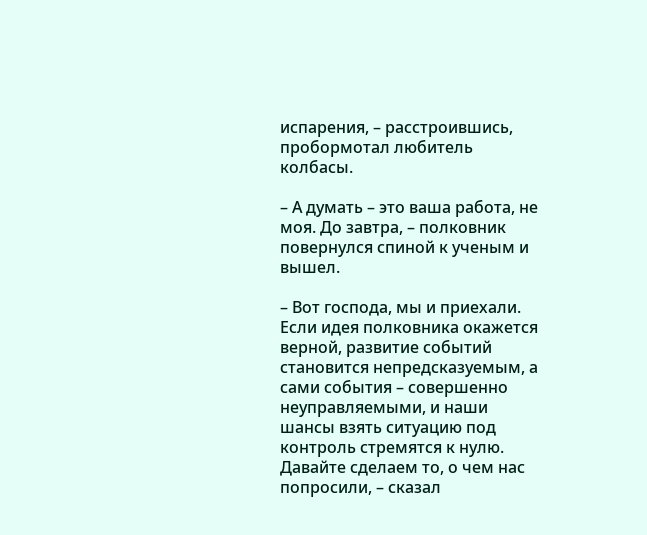испарения, – расстроившись, пробормотал любитель колбасы.

– А думать – это ваша работа, не моя. До завтра, – полковник повернулся спиной к ученым и вышел.

– Вот господа, мы и приехали. Если идея полковника окажется верной, развитие событий становится непредсказуемым, а сами события – совершенно неуправляемыми, и наши шансы взять ситуацию под контроль стремятся к нулю. Давайте сделаем то, о чем нас попросили, – сказал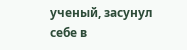ученый, засунул себе в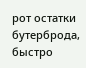рот остатки бутерброда, быстро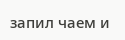запил чаем и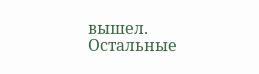вышел. Остальные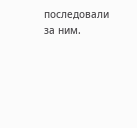последовали за ним.